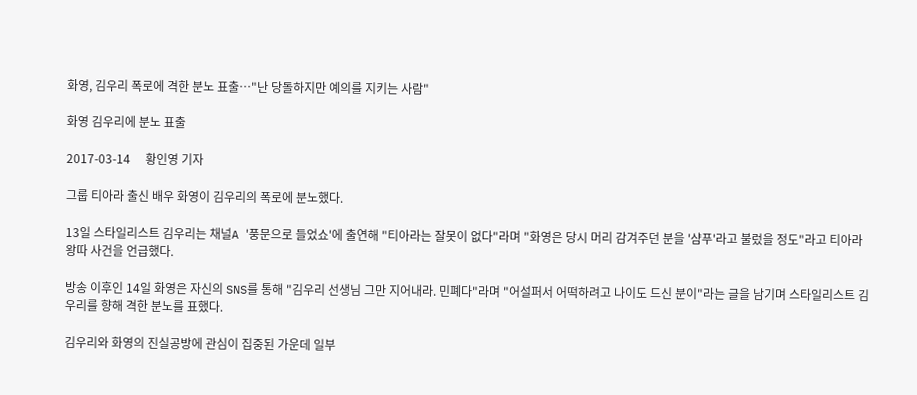화영, 김우리 폭로에 격한 분노 표출…"난 당돌하지만 예의를 지키는 사람"

화영 김우리에 분노 표출

2017-03-14     황인영 기자

그룹 티아라 출신 배우 화영이 김우리의 폭로에 분노했다.

13일 스타일리스트 김우리는 채널A '풍문으로 들었쇼'에 출연해 "티아라는 잘못이 없다"라며 "화영은 당시 머리 감겨주던 분을 '샴푸'라고 불렀을 정도"라고 티아라 왕따 사건을 언급했다.

방송 이후인 14일 화영은 자신의 SNS를 통해 "김우리 선생님 그만 지어내라. 민폐다"라며 "어설퍼서 어떡하려고 나이도 드신 분이"라는 글을 남기며 스타일리스트 김우리를 향해 격한 분노를 표했다.

김우리와 화영의 진실공방에 관심이 집중된 가운데 일부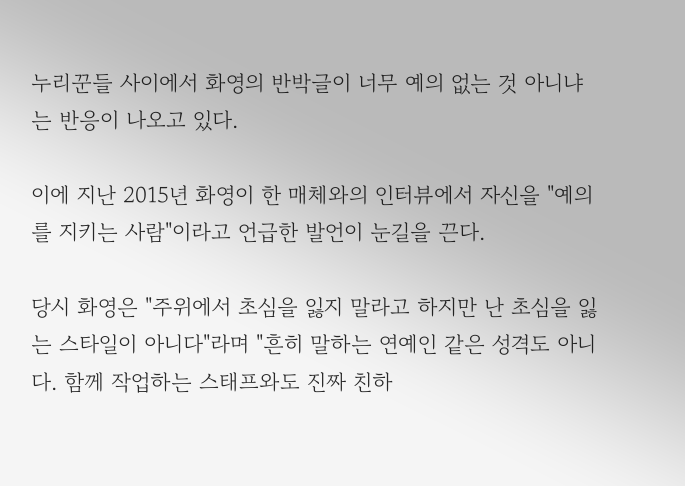누리꾼들 사이에서 화영의 반박글이 너무 예의 없는 것 아니냐는 반응이 나오고 있다.

이에 지난 2015년 화영이 한 매체와의 인터뷰에서 자신을 "예의를 지키는 사람"이라고 언급한 발언이 눈길을 끈다.

당시 화영은 "주위에서 초심을 잃지 말라고 하지만 난 초심을 잃는 스타일이 아니다"라며 "흔히 말하는 연예인 같은 성격도 아니다. 함께 작업하는 스태프와도 진짜 친하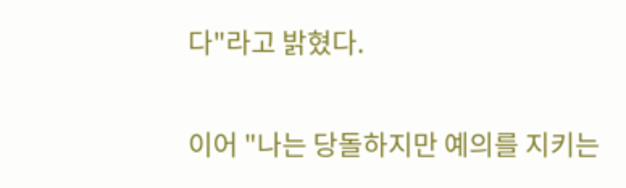다"라고 밝혔다.

이어 "나는 당돌하지만 예의를 지키는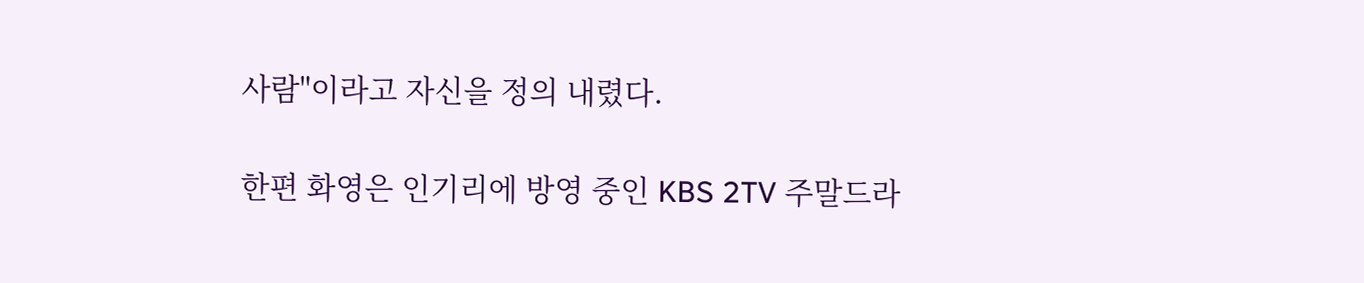사람"이라고 자신을 정의 내렸다.

한편 화영은 인기리에 방영 중인 KBS 2TV 주말드라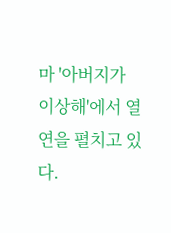마 '아버지가 이상해'에서 열연을 펼치고 있다.